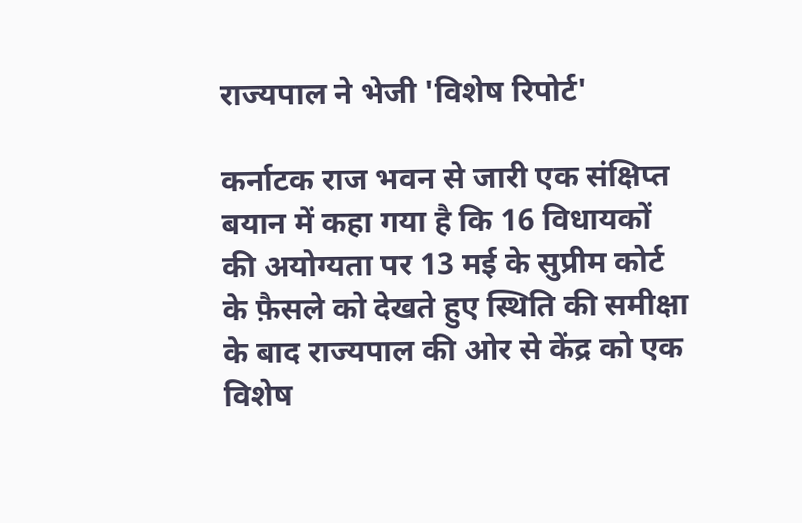राज्यपाल ने भेजी 'विशेष रिपोर्ट'

कर्नाटक राज भवन से जारी एक संक्षिप्त बयान में कहा गया है कि 16 विधायकों की अयोग्यता पर 13 मई के सुप्रीम कोर्ट के फ़ैसले को देखते हुए स्थिति की समीक्षा के बाद राज्यपाल की ओर से केंद्र को एक विशेष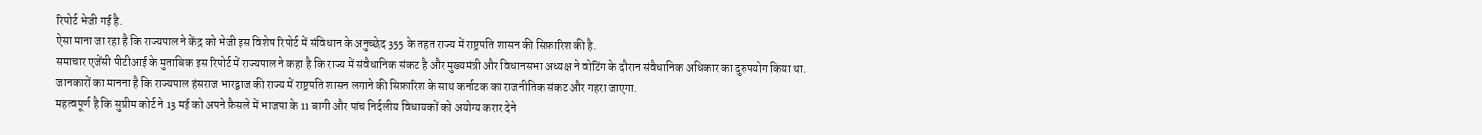रिपोर्ट भेजी गई है.
ऐसा माना जा रहा है कि राज्यपाल ने केंद्र को भेजी इस विशेष रिपोर्ट में संविधान के अनुच्छेद 355 के तहत राज्य में राष्ट्रपति शासन की सिफ़ारिश की है.
समाचार एजेंसी पीटीआई के मुताबिक इस रिपोर्ट में राज्यपाल ने कहा है कि राज्य में संवैधानिक संकट है और मुख्यमंत्री और विधानसभा अध्यक्ष ने वोटिंग के दौरान संवैधानिक अधिकार का दुरुपयोग किया था.
जानकारों का मानना है कि राज्यपाल हंसराज भारद्वाज की राज्य में राष्ट्रपति शासन लगाने की सिफ़ारिश के साथ कर्नाटक का राजनीतिक संकट और गहरा जाएगा.
महत्वपूर्ण है कि सुप्रीम कोर्ट ने 13 मई को अपने फ़ैसले में भाजपा के 11 बागी और पांच निर्दलीय विधायकों को अयोग्य करार देने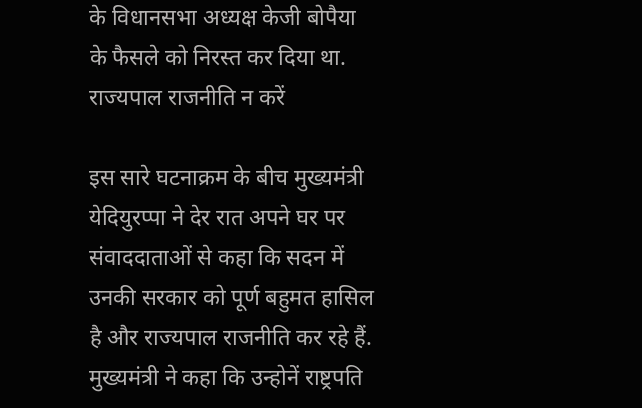के विधानसभा अध्यक्ष केजी बोपैया के फैसले को निरस्त कर दिया था.
राज्यपाल राजनीति न करें

इस सारे घटनाक्रम के बीच मुख्यमंत्री येदियुरप्पा ने देर रात अपने घर पर संवाददाताओं से कहा कि सदन में उनकी सरकार को पूर्ण बहुमत हासिल है और राज्यपाल राजनीति कर रहे हैं.
मुख्यमंत्री ने कहा कि उन्होनें राष्ट्रपति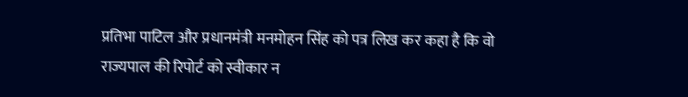प्रतिभा पाटिल और प्रधानमंत्री मनमोहन सिंह को पत्र लिख कर कहा है कि वो राज्यपाल की रिपोर्ट को स्वीकार न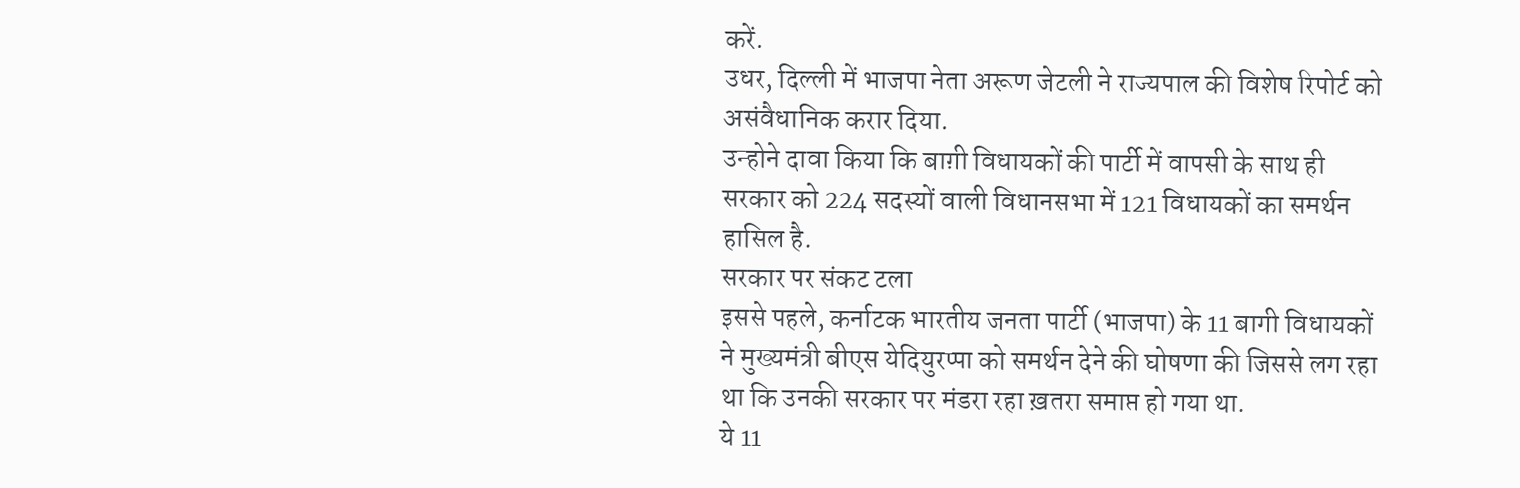करें.
उधर, दिल्ली में भाजपा नेता अरूण जेटली ने राज्यपाल की विशेष रिपोर्ट को असंवैधानिक करार दिया.
उन्होने दावा किया कि बाग़ी विधायकों की पार्टी में वापसी के साथ ही सरकार को 224 सदस्यों वाली विधानसभा में 121 विधायकों का समर्थन हासिल है.
सरकार पर संकट टला
इससे पहले, कर्नाटक भारतीय जनता पार्टी (भाजपा) के 11 बागी विधायकों ने मुख्यमंत्री बीएस येदियुरप्पा को समर्थन देने की घोषणा की जिससे लग रहा था कि उनकी सरकार पर मंडरा रहा ख़तरा समाप्त हो गया था.
ये 11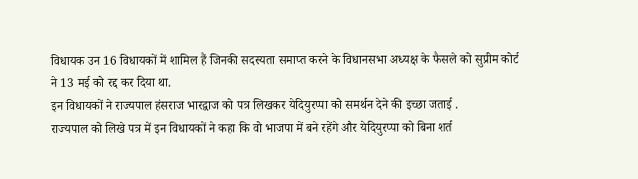विधायक उन 16 विधायकों में शामिल हैं जिनकी सदस्यता समाप्त करने के विधानसभा अध्यक्ष के फैसले को सुप्रीम कोर्ट ने 13 मई को रद्द कर दिया था.
इन विधायकों ने राज्यपाल हंसराज भारद्वाज को पत्र लिखकर येदियुरप्पा को समर्थन देने की इच्छा जताई .
राज्यपाल को लिखे पत्र में इन विधायकों ने कहा कि वो भाजपा में बने रहेंगे और येदियुरप्पा को बिना शर्त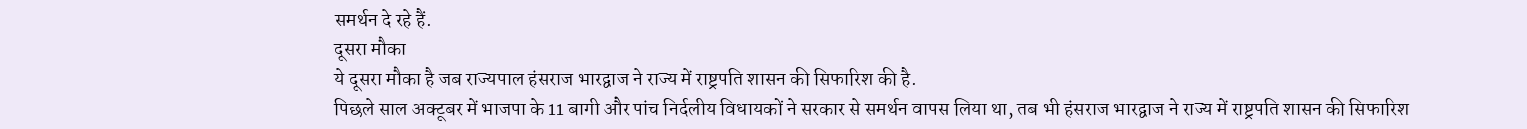समर्थन दे रहे हैं.
दूसरा मौका
ये दूसरा मौका है जब राज्यपाल हंसराज भारद्वाज ने राज्य में राष्ट्रपति शासन की सिफारिश की है.
पिछले साल अक्टूबर में भाजपा के 11 बागी और पांच निर्दलीय विधायकों ने सरकार से समर्थन वापस लिया था, तब भी हंसराज भारद्वाज ने राज्य में राष्ट्रपति शासन की सिफारिश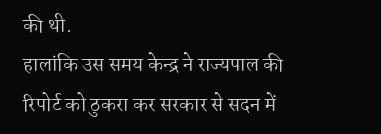की थी.
हालांकि उस समय केन्द्र ने राज्यपाल की रिपोर्ट को ठुकरा कर सरकार से सदन में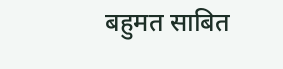बहुमत साबित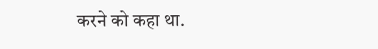करने को कहा था.